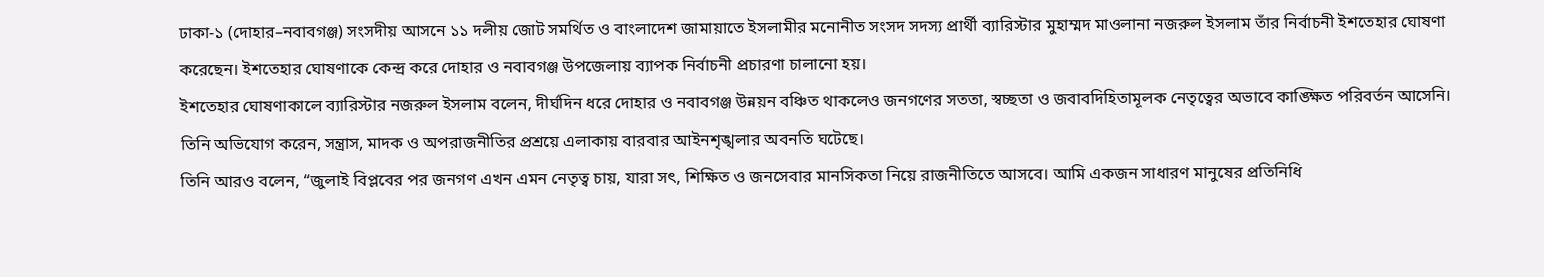ঢাকা-১ (দোহার–নবাবগঞ্জ) সংসদীয় আসনে ১১ দলীয় জোট সমর্থিত ও বাংলাদেশ জামায়াতে ইসলামীর মনোনীত সংসদ সদস্য প্রার্থী ব্যারিস্টার মুহাম্মদ মাওলানা নজরুল ইসলাম তাঁর নির্বাচনী ইশতেহার ঘোষণা করেছেন। ইশতেহার ঘোষণাকে কেন্দ্র করে দোহার ও নবাবগঞ্জ উপজেলায় ব্যাপক নির্বাচনী প্রচারণা চালানো হয়।
ইশতেহার ঘোষণাকালে ব্যারিস্টার নজরুল ইসলাম বলেন, দীর্ঘদিন ধরে দোহার ও নবাবগঞ্জ উন্নয়ন বঞ্চিত থাকলেও জনগণের সততা, স্বচ্ছতা ও জবাবদিহিতামূলক নেতৃত্বের অভাবে কাঙ্ক্ষিত পরিবর্তন আসেনি। তিনি অভিযোগ করেন, সন্ত্রাস, মাদক ও অপরাজনীতির প্রশ্রয়ে এলাকায় বারবার আইনশৃঙ্খলার অবনতি ঘটেছে।
তিনি আরও বলেন, “জুলাই বিপ্লবের পর জনগণ এখন এমন নেতৃত্ব চায়, যারা সৎ, শিক্ষিত ও জনসেবার মানসিকতা নিয়ে রাজনীতিতে আসবে। আমি একজন সাধারণ মানুষের প্রতিনিধি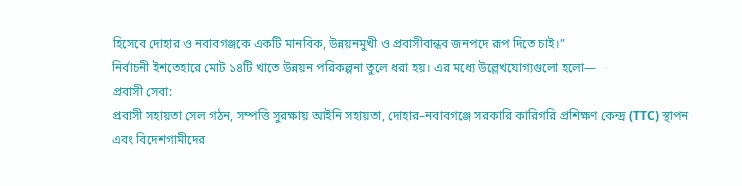হিসেবে দোহার ও নবাবগঞ্জকে একটি মানবিক, উন্নয়নমুখী ও প্রবাসীবান্ধব জনপদে রূপ দিতে চাই।”
নির্বাচনী ইশতেহারে মোট ১৪টি খাতে উন্নয়ন পরিকল্পনা তুলে ধরা হয়। এর মধ্যে উল্লেখযোগ্যগুলো হলো—
প্রবাসী সেবা:
প্রবাসী সহায়তা সেল গঠন, সম্পত্তি সুরক্ষায় আইনি সহায়তা, দোহার–নবাবগঞ্জে সরকারি কারিগরি প্রশিক্ষণ কেন্দ্র (TTC) স্থাপন এবং বিদেশগামীদের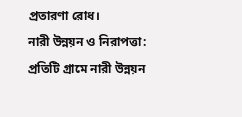প্রতারণা রোধ।
নারী উন্নয়ন ও নিরাপত্তা:
প্রতিটি গ্রামে নারী উন্নয়ন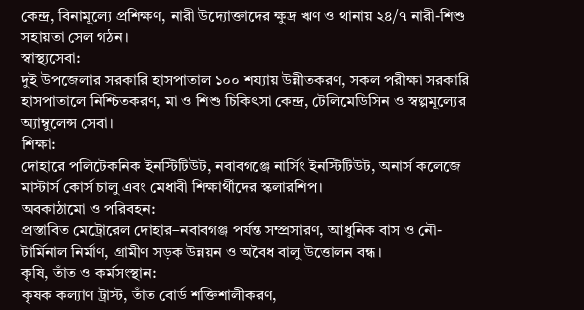কেন্দ্র, বিনামূল্যে প্রশিক্ষণ, নারী উদ্যোক্তাদের ক্ষুদ্র ঋণ ও থানায় ২৪/৭ নারী-শিশু সহায়তা সেল গঠন।
স্বাস্থ্যসেবা:
দুই উপজেলার সরকারি হাসপাতাল ১০০ শয্যায় উন্নীতকরণ, সকল পরীক্ষা সরকারি হাসপাতালে নিশ্চিতকরণ, মা ও শিশু চিকিৎসা কেন্দ্র, টেলিমেডিসিন ও স্বল্পমূল্যের অ্যাম্বুলেন্স সেবা।
শিক্ষা:
দোহারে পলিটেকনিক ইনস্টিটিউট, নবাবগঞ্জে নার্সিং ইনস্টিটিউট, অনার্স কলেজে মাস্টার্স কোর্স চালু এবং মেধাবী শিক্ষার্থীদের স্কলারশিপ।
অবকাঠামো ও পরিবহন:
প্রস্তাবিত মেট্রোরেল দোহার–নবাবগঞ্জ পর্যন্ত সম্প্রসারণ, আধুনিক বাস ও নৌ-টার্মিনাল নির্মাণ, গ্রামীণ সড়ক উন্নয়ন ও অবৈধ বালু উত্তোলন বন্ধ।
কৃষি, তাঁত ও কর্মসংস্থান:
কৃষক কল্যাণ ট্রাস্ট, তাঁত বোর্ড শক্তিশালীকরণ,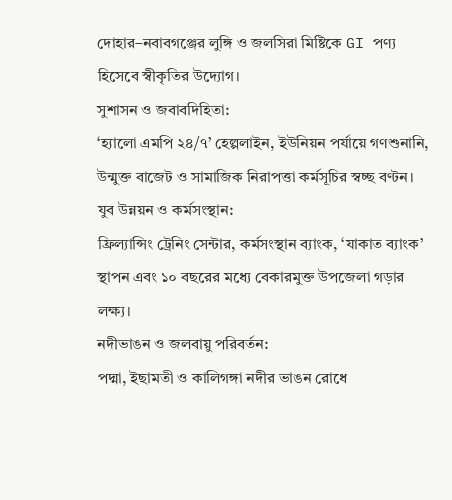দোহার–নবাবগঞ্জের লুঙ্গি ও জলসিরা মিষ্টিকে GI পণ্য হিসেবে স্বীকৃতির উদ্যোগ।
সুশাসন ও জবাবদিহিতা:
‘হ্যালো এমপি ২৪/৭’ হেল্পলাইন, ইউনিয়ন পর্যায়ে গণশুনানি, উন্মুক্ত বাজেট ও সামাজিক নিরাপত্তা কর্মসূচির স্বচ্ছ বণ্টন।
যুব উন্নয়ন ও কর্মসংস্থান:
ফ্রিল্যান্সিং ট্রেনিং সেন্টার, কর্মসংস্থান ব্যাংক, ‘যাকাত ব্যাংক’ স্থাপন এবং ১০ বছরের মধ্যে বেকারমুক্ত উপজেলা গড়ার লক্ষ্য।
নদীভাঙন ও জলবায়ু পরিবর্তন:
পদ্মা, ইছামতী ও কালিগঙ্গা নদীর ভাঙন রোধে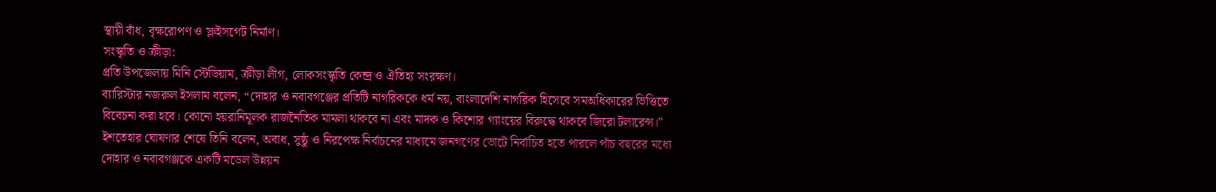স্থায়ী বাঁধ, বৃক্ষরোপণ ও স্লুইসগেট নির্মাণ।
সংস্কৃতি ও ক্রীড়া:
প্রতি উপজেলায় মিনি স্টেডিয়াম, ক্রীড়া লীগ, লোকসংস্কৃতি কেন্দ্র ও ঐতিহ্য সংরক্ষণ।
ব্যারিস্টার নজরুল ইসলাম বলেন, “দোহার ও নবাবগঞ্জের প্রতিটি নাগরিককে ধর্ম নয়, বাংলাদেশি নাগরিক হিসেবে সমঅধিকারের ভিত্তিতে বিবেচনা করা হবে। কোনো হয়রানিমূলক রাজনৈতিক মামলা থাকবে না এবং মাদক ও কিশোর গ্যাংয়ের বিরুদ্ধে থাকবে জিরো টলারেন্স।”
ইশতেহার ঘোষণার শেষে তিনি বলেন, অবাধ, সুষ্ঠু ও নিরপেক্ষ নির্বাচনের মাধ্যমে জনগণের ভোটে নির্বাচিত হতে পারলে পাঁচ বছরের মধ্যে দোহার ও নবাবগঞ্জকে একটি মডেল উন্নয়ন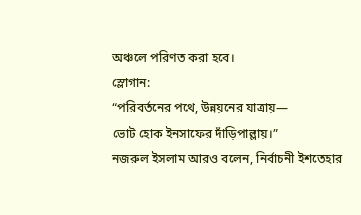অঞ্চলে পরিণত করা হবে।
স্লোগান:
“পরিবর্তনের পথে, উন্নয়নের যাত্রায়—
ভোট হোক ইনসাফের দাঁড়িপাল্লায়।”
নজরুল ইসলাম আরও বলেন, নির্বাচনী ইশতেহার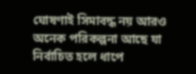ঘোষণাই সিমাবদ্ধ নয় আরও অনেক পরিকল্পনা আছে যা নির্বাচিত হলে ধাপে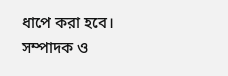ধাপে করা হবে।
সম্পাদক ও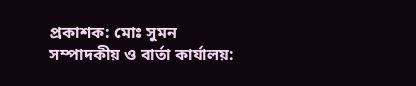প্রকাশক: মোঃ সুমন
সম্পাদকীয় ও বার্তা কার্যালয়: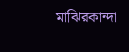মাঝিরকান্দা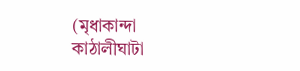(মৃধাকান্দা কাঠালীঘাটা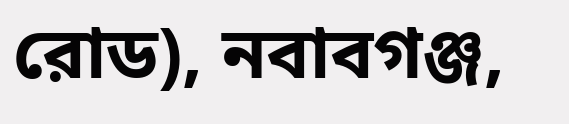রোড), নবাবগঞ্জ,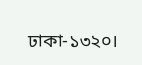ঢাকা-১৩২০।